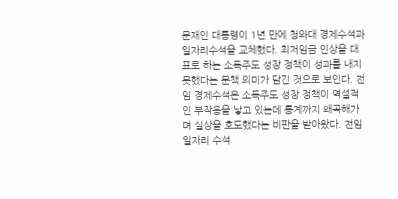문재인 대통령이 1년 만에 청와대 경제수석과 일자리수석을 교체했다. 최저임금 인상을 대표로 하는 소득주도 성장 정책이 성과를 내지 못했다는 문책 의미가 담긴 것으로 보인다. 전임 경제수석은 소득주도 성장 정책이 역설적인 부작용을 낳고 있는데 통계까지 왜곡해가며 실상을 호도했다는 비판을 받아왔다. 전임 일자리 수석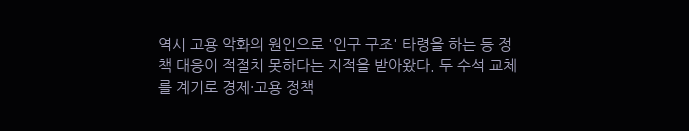역시 고용 악화의 원인으로 '인구 구조' 타령을 하는 등 정책 대응이 적절치 못하다는 지적을 받아왔다. 두 수석 교체를 계기로 경제·고용 정책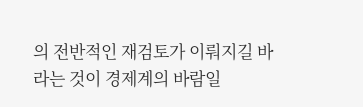의 전반적인 재검토가 이뤄지길 바라는 것이 경제계의 바람일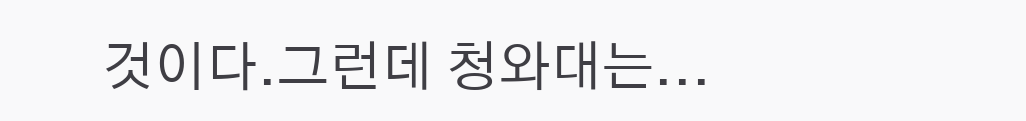것이다.그런데 청와대는...